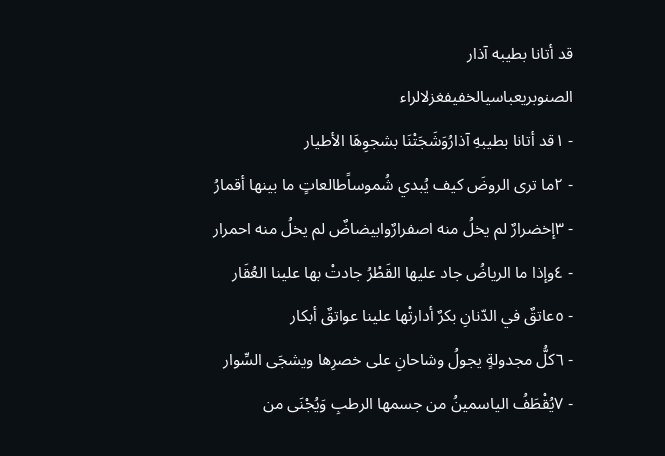قد أتانا بطيبه آذار
الصنوبريعباسيالخفيفغزلالراء
- ١قد أتانا بطيبهِ آذارُوَشَجَتْنَا بشجوِهَا الأطيار
- ٢ما ترى الروضَ كيف يُبدي شُموساًطالعاتٍ ما بينها أقمارُ
- ٣إخضرارٌ لم يخلُ منه اصفرارٌوابيضاضٌ لم يخلُ منه احمرار
- ٤وإذا ما الرياضُ جاد عليها القَطْرُ جادتْ بها علينا العُقَار
- ٥عاتقٌ في الدّنانِ بكرٌ أدارتْها علينا عواتقٌ أبكار
- ٦كلُّ مجدولةٍ يجولُ وشاحانِ على خصرِها ويشجَى السِّوار
- ٧يُقْطَفُ الياسمينُ من جسمها الرطبِ وَيُجْنَى من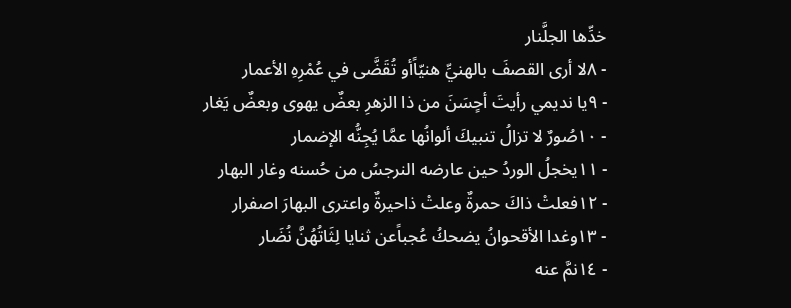خدِّها الجلَّنار
- ٨لا أرى القصفَ بالهنيِّ هنيّاًأو تُقَضَّى في عُمْرِهِ الأعمار
- ٩يا نديمي رأيتَ أحٍسَنَ من ذا الزهرِ بعضٌ يهوى وبعضٌ يَغار
- ١٠صُورٌ لا تزالُ تنبيكَ ألوانُها عمَّا يُجِنُّه الإضمار
- ١١يخجلُ الوردُ حين عارضه النرجسُ من حُسنه وغار البهار
- ١٢فعلتْ ذاكَ حمرةٌ وعلتْ ذاحيرةٌ واعترى البهارَ اصفرار
- ١٣وغدا الأقحوانُ يضحكُ عُجباًعن ثنايا لِثَاتُهُنَّ نُضَار
- ١٤نمَّ عنه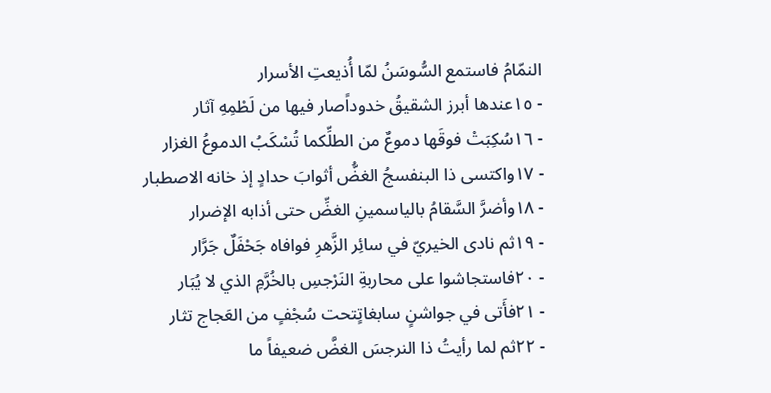النمّامُ فاستمع السُّوسَنُ لمّا أُذيعتِ الأسرار
- ١٥عندها أبرز الشقيقُ خدوداًصار فيها من لَطْمِهِ آثار
- ١٦سُكِبَتْ فوقَها دموعٌ من الطلِّكما تُسْكَبُ الدموعُ الغزار
- ١٧واكتسى ذا البنفسجُ الغضُّ أثوابَ حدادٍ إذ خانه الاصطبار
- ١٨وأضرَّ السَّقامُ بالياسمينِ الغضِّ حتى أذابه الإضرار
- ١٩ثم نادى الخيريّ في سائِر الزَّهرِ فوافاه جَحْفَلٌ جَرَّار
- ٢٠فاستجاشوا على محاربةِ النَرْجسِ بالخُرَّمِ الذي لا يُبَار
- ٢١فأَتى في جواشنٍ سابغاتٍتحت سُجْفٍ من العَجاج تثار
- ٢٢ثم لما رأيتُ ذا النرجسَ الغضَّ ضعيفاً ما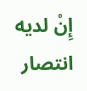إِنْ لديه انتصار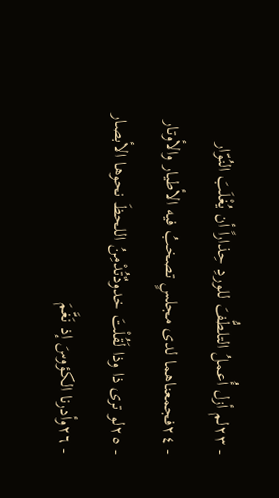- ٢٣لم أزل أُعملُ التلطُّفَ للوردِ حِذاراً أن يُغْلَبَ النُوّار
- ٢٤فجمعناهما لدى مجلسٍ تصخبُ فيه الأطيار والأوتار
- ٢٥لو ترى ذا وذا لَقُلْتَ خدودٌتُدْمِنُ اللحظَ نحوها الأبصار
- ٢٦وأدرنا الكؤوسَ إذ نَغَّمَ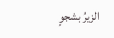الزيرُ بشجوٍ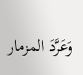وَعَرَّدَ المزمار